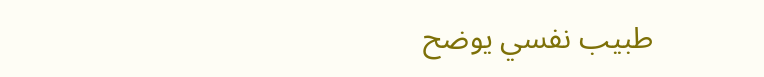طبيب نفسي يوضح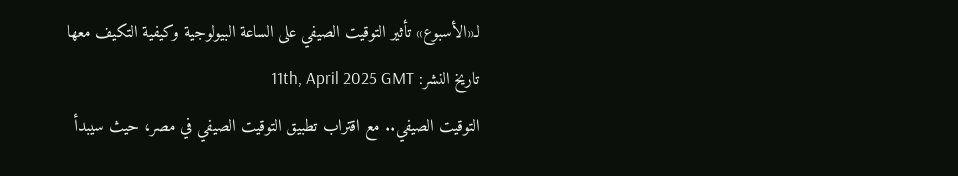لـ«الأسبوع» تأثير التوقيت الصيفي على الساعة البيولوجية وكيفية التكيف معها
تاريخ النشر: 11th, April 2025 GMT
التوقيت الصيفي.. مع اقتراب تطبيق التوقيت الصيفي في مصر، حيث سيبدأ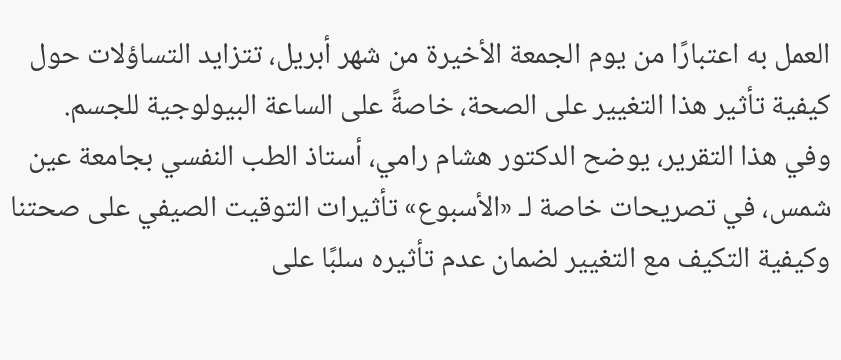العمل به اعتبارًا من يوم الجمعة الأخيرة من شهر أبريل، تتزايد التساؤلات حول كيفية تأثير هذا التغيير على الصحة، خاصةً على الساعة البيولوجية للجسم.
وفي هذا التقرير، يوضح الدكتور هشام رامي، أستاذ الطب النفسي بجامعة عين شمس، في تصريحات خاصة لـ «الأسبوع» تأثيرات التوقيت الصيفي على صحتنا وكيفية التكيف مع التغيير لضمان عدم تأثيره سلبًا على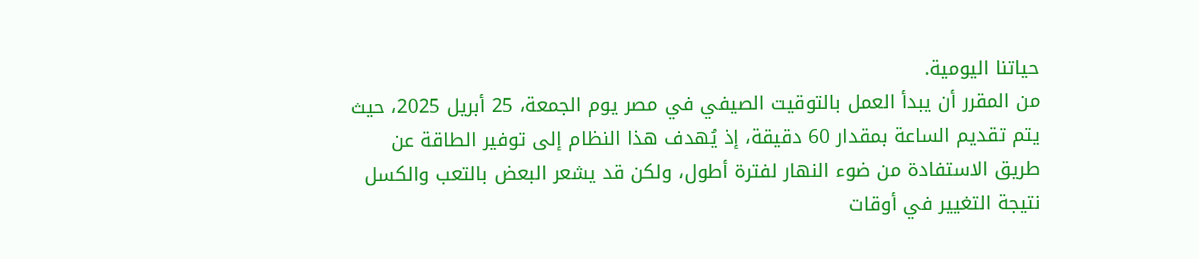حياتنا اليومية.
من المقرر أن يبدأ العمل بالتوقيت الصيفي في مصر يوم الجمعة، 25 أبريل 2025، حيث يتم تقديم الساعة بمقدار 60 دقيقة، إذ يُهدف هذا النظام إلى توفير الطاقة عن طريق الاستفادة من ضوء النهار لفترة أطول، ولكن قد يشعر البعض بالتعب والكسل نتيجة التغيير في أوقات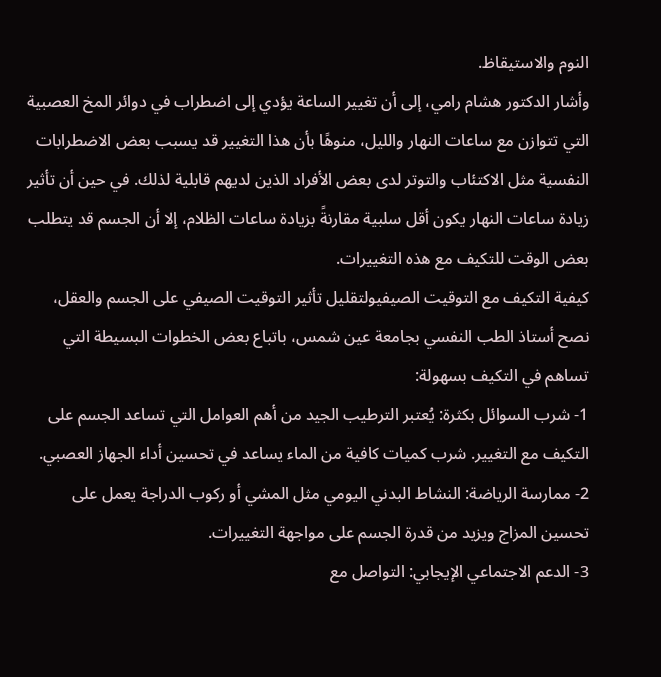النوم والاستيقاظ.
وأشار الدكتور هشام رامي، إلى أن تغيير الساعة يؤدي إلى اضطراب في دوائر المخ العصبية التي تتوازن مع ساعات النهار والليل، منوهًا بأن هذا التغيير قد يسبب بعض الاضطرابات النفسية مثل الاكتئاب والتوتر لدى بعض الأفراد الذين لديهم قابلية لذلك. في حين أن تأثير زيادة ساعات النهار يكون أقل سلبية مقارنةً بزيادة ساعات الظلام، إلا أن الجسم قد يتطلب بعض الوقت للتكيف مع هذه التغييرات.
كيفية التكيف مع التوقيت الصيفيولتقليل تأثير التوقيت الصيفي على الجسم والعقل، نصح أستاذ الطب النفسي بجامعة عين شمس، باتباع بعض الخطوات البسيطة التي تساهم في التكيف بسهولة:
1- شرب السوائل بكثرة: يُعتبر الترطيب الجيد من أهم العوامل التي تساعد الجسم على التكيف مع التغيير. شرب كميات كافية من الماء يساعد في تحسين أداء الجهاز العصبي.
2- ممارسة الرياضة: النشاط البدني اليومي مثل المشي أو ركوب الدراجة يعمل على تحسين المزاج ويزيد من قدرة الجسم على مواجهة التغييرات.
3- الدعم الاجتماعي الإيجابي: التواصل مع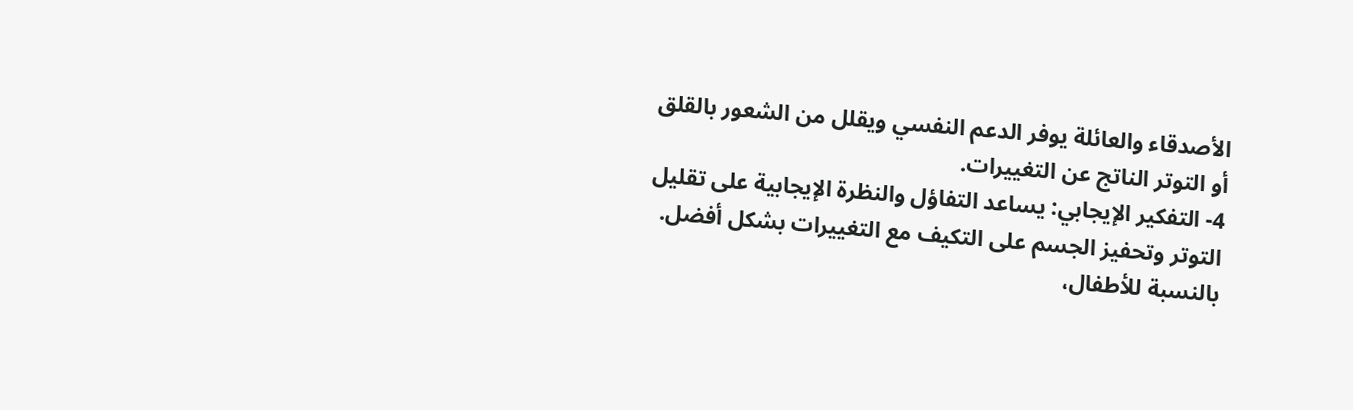الأصدقاء والعائلة يوفر الدعم النفسي ويقلل من الشعور بالقلق أو التوتر الناتج عن التغييرات.
4- التفكير الإيجابي: يساعد التفاؤل والنظرة الإيجابية على تقليل التوتر وتحفيز الجسم على التكيف مع التغييرات بشكل أفضل.
بالنسبة للأطفال،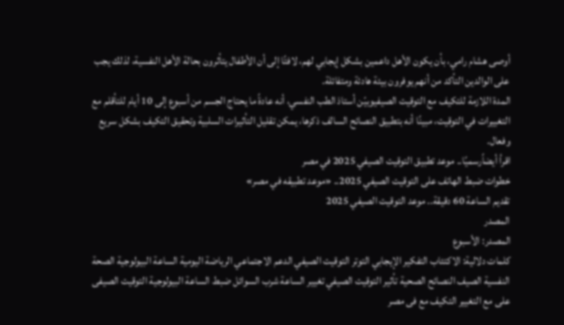أوصى هشام رامي، بأن يكون الأهل داعمين بشكل إيجابي لهم، لافتًا إلى أن الأطفال يتأثرون بحالة الأهل النفسية، لذلك يجب على الوالدين التأكد من أنهم يوفرون بيئة هادئة ومتفائلة.
المدة اللازمة للتكيف مع التوقيت الصيفيوبيّن أستاذ الطب النفسي، أنه عادةً ما يحتاج الجسم من أسبوع إلى 10 أيام للتأقلم مع التغييرات في التوقيت، مبينًا أنه بتطبيق النصائح السالف ذكرها، يمكن تقليل التأثيرات السلبية وتحقيق التكيف بشكل سريع وفعال.
اقرأ أيضاًرسميًا.. موعد تطبيق التوقيت الصيفي 2025 في مصر
خطوات ضبط الهاتف على التوقيت الصيفي 2025.. «موعد تطبيقه في مصر»
تقديم الساعة 60 دقيقة.. موعد التوقيت الصيفي 2025
المصدر
المصدر: الأسبوع
كلمات دلالية: الاكتئاب التفكير الإيجابي التوتر التوقيت الصيفي الدعم الاجتماعي الرياضة اليومية الساعة البيولوجية الصحة النفسية الصيف النصائح الصحية تأثير التوقيت الصيفي تغيير الساعة شرب السوائل ضبط الساعة البيولوجية التوقیت الصیفی على مع التغییر التکیف مع فی مصر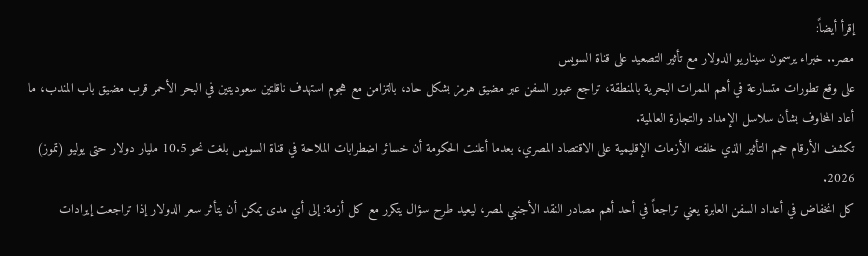إقرأ أيضاً:
مصر.. خبراء يرسمون سيناريو الدولار مع تأثير التصعيد على قناة السويس
على وقع تطورات متسارعة في أهم الممرات البحرية بالمنطقة، تراجع عبور السفن عبر مضيق هرمز بشكل حاد، بالتزامن مع هجوم استهدف ناقلتين سعوديتين في البحر الأحمر قرب مضيق باب المندب، ما أعاد المخاوف بشأن سلاسل الإمداد والتجارة العالمية.
تكشف الأرقام حجم التأثير الذي خلفته الأزمات الإقليمية على الاقتصاد المصري، بعدما أعلنت الحكومة أن خسائر اضطرابات الملاحة في قناة السويس بلغت نحو 10.5 مليار دولار حتى يوليو (تموز) 2026.
كل انخفاض في أعداد السفن العابرة يعني تراجعاً في أحد أهم مصادر النقد الأجنبي لمصر، ليعيد طرح سؤال يتكرر مع كل أزمة: إلى أي مدى يمكن أن يتأثر سعر الدولار إذا تراجعت إيرادات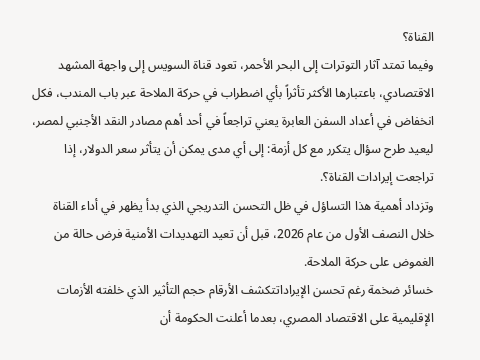القناة؟
وفيما تمتد آثار التوترات إلى البحر الأحمر، تعود قناة السويس إلى واجهة المشهد الاقتصادي، باعتبارها الأكثر تأثراً بأي اضطراب في حركة الملاحة عبر باب المندب، فكل انخفاض في أعداد السفن العابرة يعني تراجعاً في أحد أهم مصادر النقد الأجنبي لمصر، ليعيد طرح سؤال يتكرر مع كل أزمة: إلى أي مدى يمكن أن يتأثر سعر الدولار، إذا تراجعت إيرادات القناة؟.
وتزداد أهمية هذا التساؤل في ظل التحسن التدريجي الذي بدأ يظهر في أداء القناة خلال النصف الأول من عام 2026، قبل أن تعيد التهديدات الأمنية فرض حالة من الغموض على حركة الملاحة.
خسائر ضخمة رغم تحسن الإيراداتتكشف الأرقام حجم التأثير الذي خلفته الأزمات الإقليمية على الاقتصاد المصري، بعدما أعلنت الحكومة أن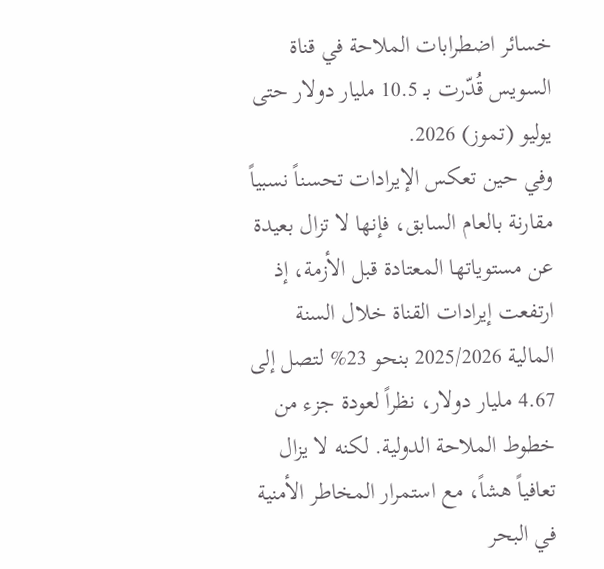خسائر اضطرابات الملاحة في قناة السويس قُدّرت بـ 10.5 مليار دولار حتى يوليو (تموز) 2026.
وفي حين تعكس الإيرادات تحسناً نسبياً مقارنة بالعام السابق، فإنها لا تزال بعيدة عن مستوياتها المعتادة قبل الأزمة، إذ ارتفعت إيرادات القناة خلال السنة المالية 2025/2026 بنحو 23% لتصل إلى 4.67 مليار دولار، نظراً لعودة جزء من خطوط الملاحة الدولية. لكنه لا يزال تعافياً هشاً، مع استمرار المخاطر الأمنية في البحر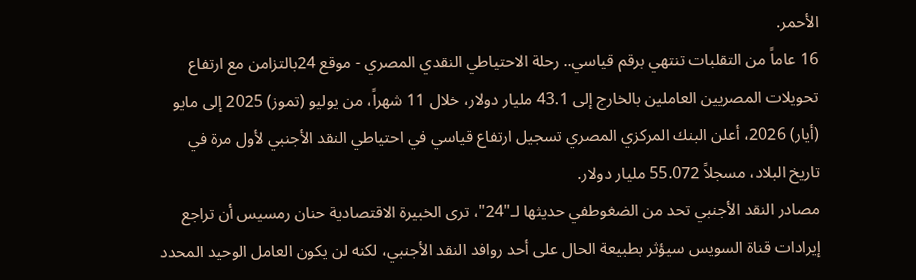الأحمر.
16 عاماً من التقلبات تنتهي برقم قياسي.. رحلة الاحتياطي النقدي المصري - موقع 24بالتزامن مع ارتفاع تحويلات المصريين العاملين بالخارج إلى 43.1 مليار دولار، خلال 11 شهراً، من يوليو (تموز) 2025 إلى مايو (أيار) 2026، أعلن البنك المركزي المصري تسجيل ارتفاع قياسي في احتياطي النقد الأجنبي لأول مرة في تاريخ البلاد، مسجلاً 55.072 مليار دولار.
مصادر النقد الأجنبي تحد من الضغوطفي حديثها لـ"24"، ترى الخبيرة الاقتصادية حنان رمسيس أن تراجع إيرادات قناة السويس سيؤثر بطبيعة الحال على أحد روافد النقد الأجنبي، لكنه لن يكون العامل الوحيد المحدد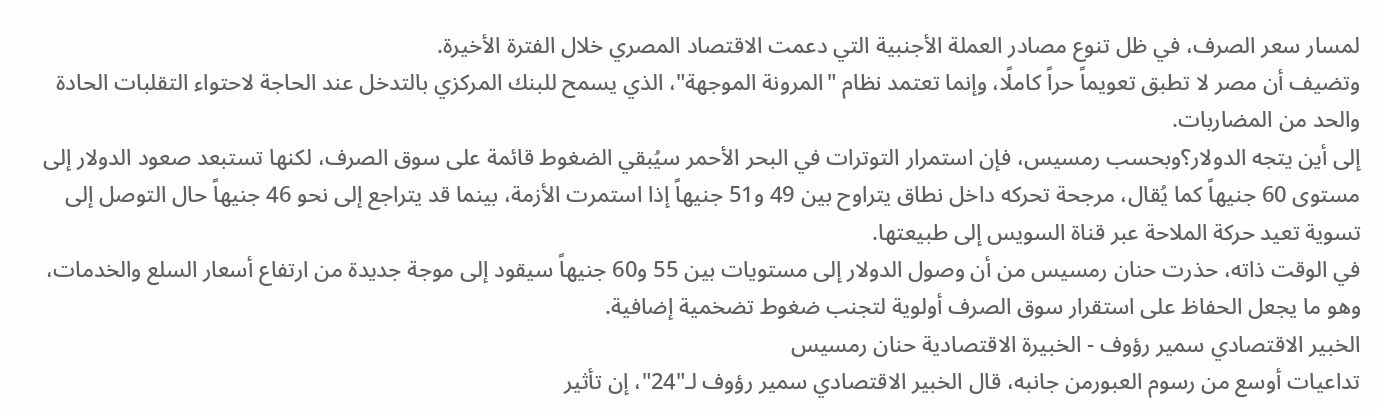لمسار سعر الصرف، في ظل تنوع مصادر العملة الأجنبية التي دعمت الاقتصاد المصري خلال الفترة الأخيرة.
وتضيف أن مصر لا تطبق تعويماً حراً كاملًا، وإنما تعتمد نظام "المرونة الموجهة"، الذي يسمح للبنك المركزي بالتدخل عند الحاجة لاحتواء التقلبات الحادة والحد من المضاربات.
إلى أين يتجه الدولار؟وبحسب رمسيس، فإن استمرار التوترات في البحر الأحمر سيُبقي الضغوط قائمة على سوق الصرف، لكنها تستبعد صعود الدولار إلى مستوى 60 جنيهاً كما يُقال، مرجحة تحركه داخل نطاق يتراوح بين 49 و51 جنيهاً إذا استمرت الأزمة، بينما قد يتراجع إلى نحو 46 جنيهاً حال التوصل إلى تسوية تعيد حركة الملاحة عبر قناة السويس إلى طبيعتها.
في الوقت ذاته، حذرت حنان رمسيس من أن وصول الدولار إلى مستويات بين 55 و60 جنيهاً سيقود إلى موجة جديدة من ارتفاع أسعار السلع والخدمات، وهو ما يجعل الحفاظ على استقرار سوق الصرف أولوية لتجنب ضغوط تضخمية إضافية.
الخبير الاقتصادي سمير رؤوف - الخبيرة الاقتصادية حنان رمسيس
تداعيات أوسع من رسوم العبورمن جانبه، قال الخبير الاقتصادي سمير رؤوف لـ"24"، إن تأثير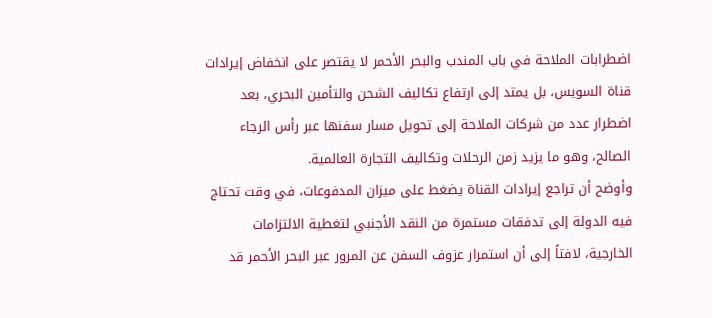اضطرابات الملاحة في باب المندب والبحر الأحمر لا يقتصر على انخفاض إيرادات قناة السويس، بل يمتد إلى ارتفاع تكاليف الشحن والتأمين البحري، بعد اضطرار عدد من شركات الملاحة إلى تحويل مسار سفنها عبر رأس الرجاء الصالح، وهو ما يزيد زمن الرحلات وتكاليف التجارة العالمية.
وأوضح أن تراجع إيرادات القناة يضغط على ميزان المدفوعات، في وقت تحتاج فيه الدولة إلى تدفقات مستمرة من النقد الأجنبي لتغطية الالتزامات الخارجية، لافتاً إلى أن استمرار عزوف السفن عن المرور عبر البحر الأحمر قد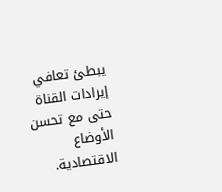يبطئ تعافي إيرادات القناة حتى مع تحسن الأوضاع الاقتصادية.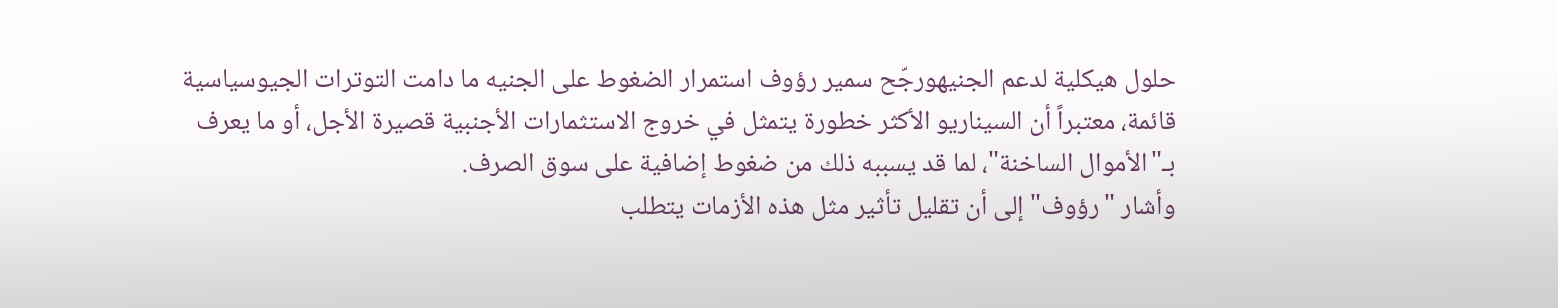حلول هيكلية لدعم الجنيهورجّح سمير رؤوف استمرار الضغوط على الجنيه ما دامت التوترات الجيوسياسية قائمة، معتبراً أن السيناريو الأكثر خطورة يتمثل في خروج الاستثمارات الأجنبية قصيرة الأجل، أو ما يعرف بـ"الأموال الساخنة"، لما قد يسببه ذلك من ضغوط إضافية على سوق الصرف.
وأشار "رؤوف" إلى أن تقليل تأثير مثل هذه الأزمات يتطلب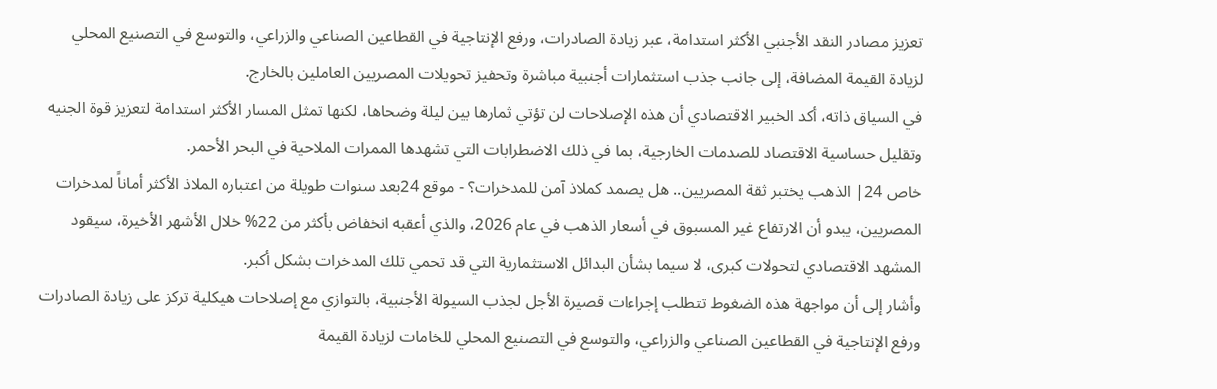تعزيز مصادر النقد الأجنبي الأكثر استدامة، عبر زيادة الصادرات، ورفع الإنتاجية في القطاعين الصناعي والزراعي، والتوسع في التصنيع المحلي لزيادة القيمة المضافة، إلى جانب جذب استثمارات أجنبية مباشرة وتحفيز تحويلات المصريين العاملين بالخارج.
في السياق ذاته، أكد الخبير الاقتصادي أن هذه الإصلاحات لن تؤتي ثمارها بين ليلة وضحاها، لكنها تمثل المسار الأكثر استدامة لتعزيز قوة الجنيه وتقليل حساسية الاقتصاد للصدمات الخارجية، بما في ذلك الاضطرابات التي تشهدها الممرات الملاحية في البحر الأحمر.
خاص 24| الذهب يختبر ثقة المصريين.. هل يصمد كملاذ آمن للمدخرات؟ - موقع 24بعد سنوات طويلة من اعتباره الملاذ الأكثر أماناً لمدخرات المصريين، يبدو أن الارتفاع غير المسبوق في أسعار الذهب في عام 2026، والذي أعقبه انخفاض بأكثر من 22% خلال الأشهر الأخيرة، سيقود المشهد الاقتصادي لتحولات كبرى، لا سيما بشأن البدائل الاستثمارية التي قد تحمي تلك المدخرات بشكل أكبر.
وأشار إلى أن مواجهة هذه الضغوط تتطلب إجراءات قصيرة الأجل لجذب السيولة الأجنبية، بالتوازي مع إصلاحات هيكلية تركز على زيادة الصادرات ورفع الإنتاجية في القطاعين الصناعي والزراعي، والتوسع في التصنيع المحلي للخامات لزيادة القيمة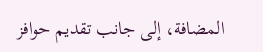المضافة، إلى جانب تقديم حوافز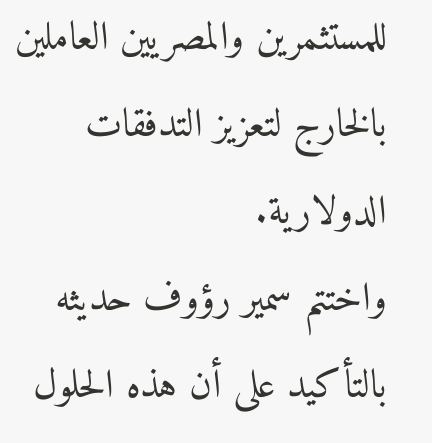للمستثمرين والمصريين العاملين بالخارج لتعزيز التدفقات الدولارية.
واختتم سمير رؤوف حديثه بالتأكيد على أن هذه الحلول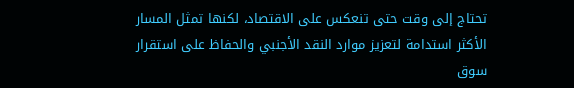تحتاج إلى وقت حتى تنعكس على الاقتصاد، لكنها تمثل المسار الأكثر استدامة لتعزيز موارد النقد الأجنبي والحفاظ على استقرار سوق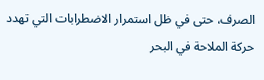الصرف، حتى في ظل استمرار الاضطرابات التي تهدد حركة الملاحة في البحر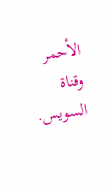الأحمر وقناة السويس.